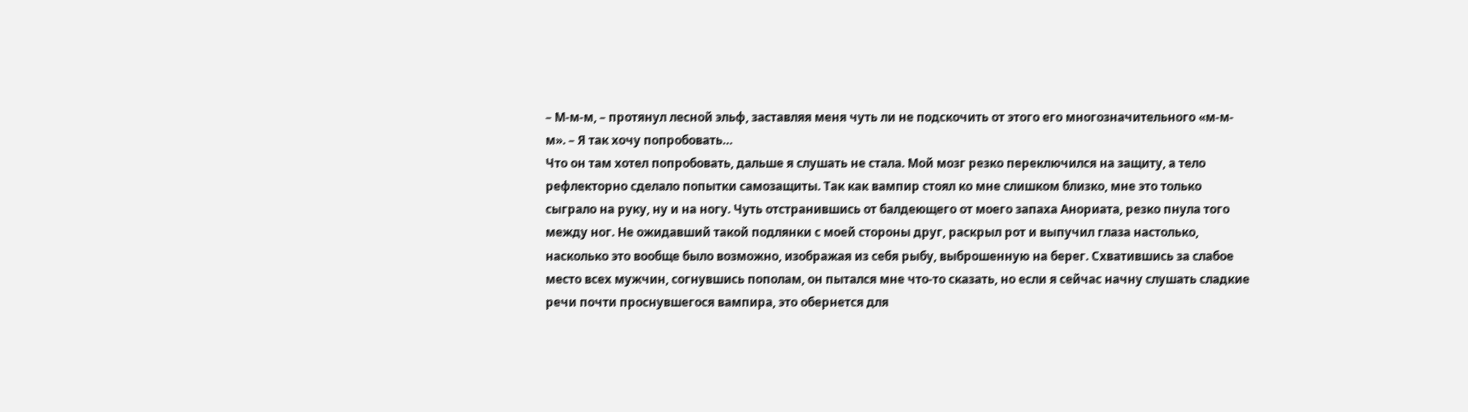– М-м-м, – протянул лесной эльф, заставляя меня чуть ли не подскочить от этого его многозначительного «м-м-м». – Я так хочу попробовать…
Что он там хотел попробовать, дальше я слушать не стала. Мой мозг резко переключился на защиту, а тело рефлекторно сделало попытки самозащиты. Так как вампир стоял ко мне слишком близко, мне это только сыграло на руку, ну и на ногу. Чуть отстранившись от балдеющего от моего запаха Анориата, резко пнула того между ног. Не ожидавший такой подлянки с моей стороны друг, раскрыл рот и выпучил глаза настолько, насколько это вообще было возможно, изображая из себя рыбу, выброшенную на берег. Схватившись за слабое место всех мужчин, согнувшись пополам, он пытался мне что-то сказать, но если я сейчас начну слушать сладкие речи почти проснувшегося вампира, это обернется для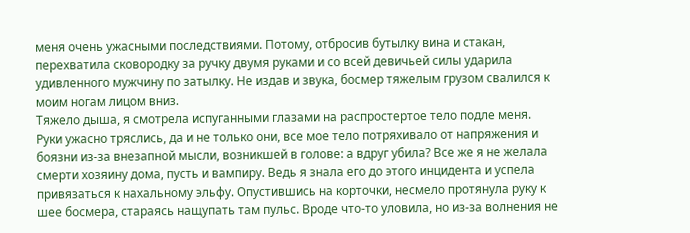меня очень ужасными последствиями. Потому, отбросив бутылку вина и стакан, перехватила сковородку за ручку двумя руками и со всей девичьей силы ударила удивленного мужчину по затылку. Не издав и звука, босмер тяжелым грузом свалился к моим ногам лицом вниз.
Тяжело дыша, я смотрела испуганными глазами на распростертое тело подле меня. Руки ужасно тряслись, да и не только они, все мое тело потряхивало от напряжения и боязни из-за внезапной мысли, возникшей в голове: а вдруг убила? Все же я не желала смерти хозяину дома, пусть и вампиру. Ведь я знала его до этого инцидента и успела привязаться к нахальному эльфу. Опустившись на корточки, несмело протянула руку к шее босмера, стараясь нащупать там пульс. Вроде что-то уловила, но из-за волнения не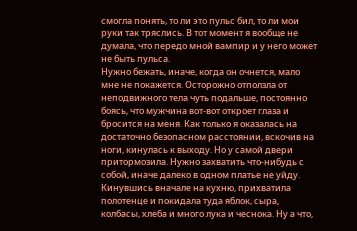смогла понять, то ли это пульс бил, то ли мои руки так тряслись. В тот момент я вообще не думала, что передо мной вампир и у него может не быть пульса.
Нужно бежать, иначе, когда он очнется, мало мне не покажется. Осторожно отползла от неподвижного тела чуть подальше, постоянно боясь, что мужчина вот-вот откроет глаза и бросится на меня. Как только я оказалась на достаточно безопасном расстоянии, вскочив на ноги, кинулась к выходу. Но у самой двери притормозила. Нужно захватить что-нибудь с собой, иначе далеко в одном платье не уйду.
Кинувшись вначале на кухню, прихватила полотенце и покидала туда яблок, сыра, колбасы, хлеба и много лука и чеснока. Ну а что,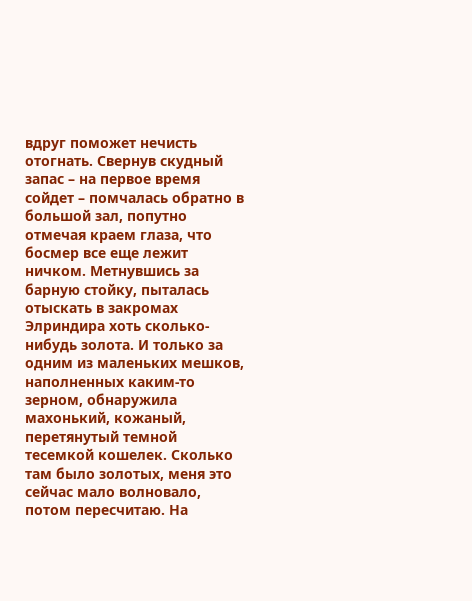вдруг поможет нечисть отогнать. Свернув скудный запас – на первое время сойдет – помчалась обратно в большой зал, попутно отмечая краем глаза, что босмер все еще лежит ничком. Метнувшись за барную стойку, пыталась отыскать в закромах Элриндира хоть сколько-нибудь золота. И только за одним из маленьких мешков, наполненных каким-то зерном, обнаружила махонький, кожаный, перетянутый темной тесемкой кошелек. Сколько там было золотых, меня это сейчас мало волновало, потом пересчитаю. На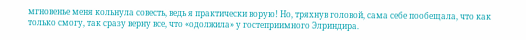мгновенье меня кольнула совесть, ведь я практически ворую! Но, тряхнув головой, сама себе пообещала, что как только смогу, так сразу верну все, что «одолжила» у гостеприимного Элриндира.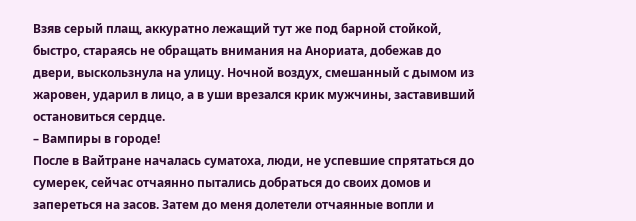Взяв серый плащ, аккуратно лежащий тут же под барной стойкой, быстро, стараясь не обращать внимания на Анориата, добежав до двери, выскользнула на улицу. Ночной воздух, смешанный с дымом из жаровен, ударил в лицо, а в уши врезался крик мужчины, заставивший остановиться сердце.
– Вампиры в городе!
После в Вайтране началась суматоха, люди, не успевшие спрятаться до сумерек, сейчас отчаянно пытались добраться до своих домов и запереться на засов. Затем до меня долетели отчаянные вопли и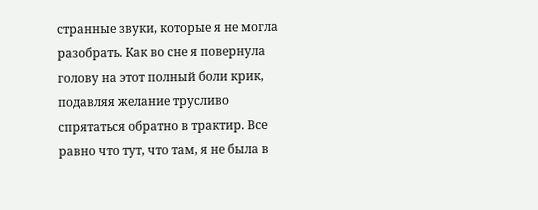странные звуки, которые я не могла разобрать. Как во сне я повернула голову на этот полный боли крик, подавляя желание трусливо спрятаться обратно в трактир. Все равно что тут, что там, я не была в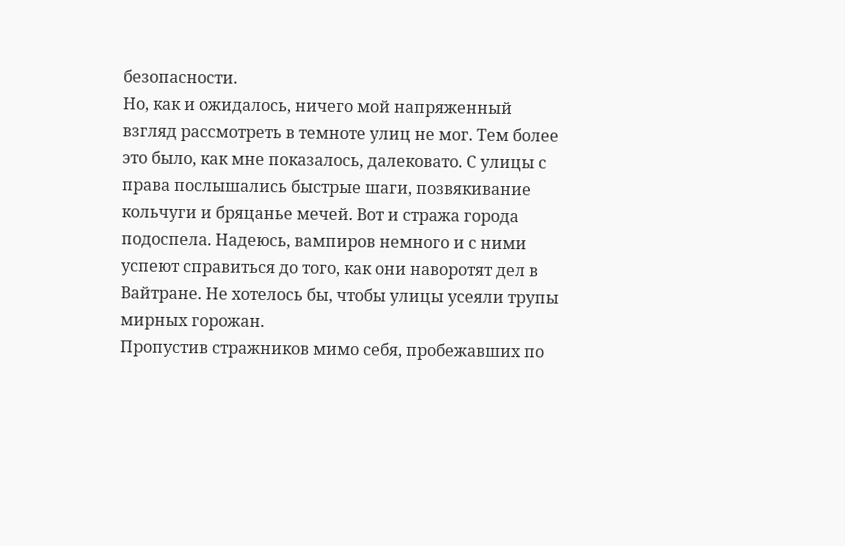безопасности.
Но, как и ожидалось, ничего мой напряженный взгляд рассмотреть в темноте улиц не мог. Тем более это было, как мне показалось, далековато. С улицы с права послышались быстрые шаги, позвякивание кольчуги и бряцанье мечей. Вот и стража города подоспела. Надеюсь, вампиров немного и с ними успеют справиться до того, как они наворотят дел в Вайтране. Не хотелось бы, чтобы улицы усеяли трупы мирных горожан.
Пропустив стражников мимо себя, пробежавших по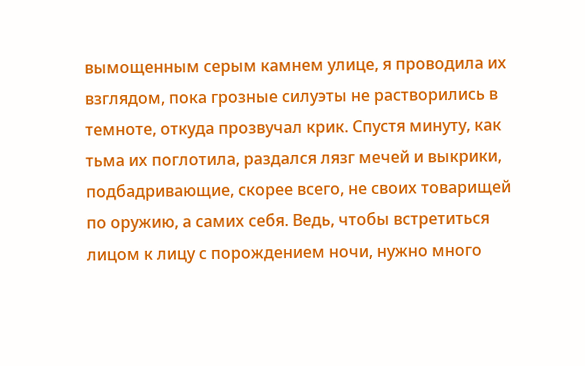вымощенным серым камнем улице, я проводила их взглядом, пока грозные силуэты не растворились в темноте, откуда прозвучал крик. Спустя минуту, как тьма их поглотила, раздался лязг мечей и выкрики, подбадривающие, скорее всего, не своих товарищей по оружию, а самих себя. Ведь, чтобы встретиться лицом к лицу с порождением ночи, нужно много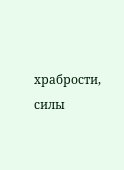храбрости, силы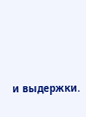и выдержки.